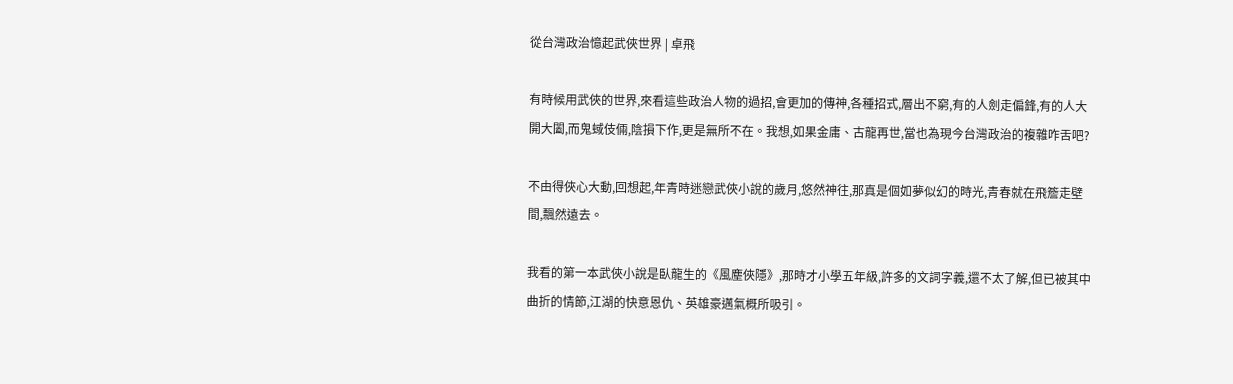從台灣政治憶起武俠世界 | 卓飛

有時候用武俠的世界,來看這些政治人物的過招,會更加的傳神,各種招式,層出不窮,有的人劍走偏鋒,有的人大開大闔,而鬼蜮伎倆,陰損下作,更是無所不在。我想,如果金庸、古龍再世,當也為現今台灣政治的複雜咋舌吧?

不由得俠心大動,回想起,年青時迷戀武俠小說的歲月,悠然神往,那真是個如夢似幻的時光,青春就在飛簷走壁間,飄然遠去。

我看的第一本武俠小說是臥龍生的《風塵俠隱》,那時才小學五年級,許多的文詞字義,還不太了解,但已被其中曲折的情節,江湖的快意恩仇、英雄豪邁氣概所吸引。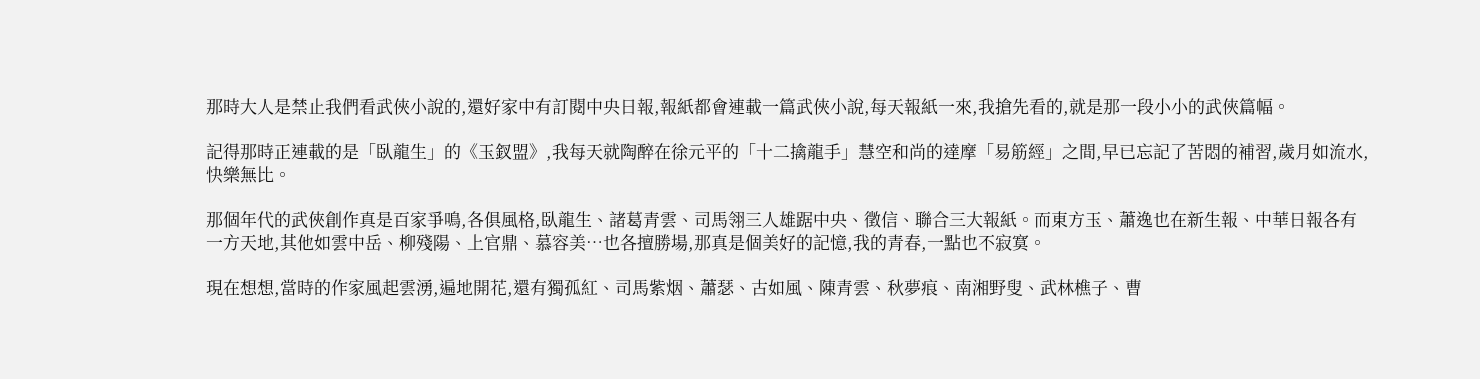那時大人是禁止我們看武俠小說的,還好家中有訂閱中央日報,報紙都會連載一篇武俠小說,每天報紙一來,我搶先看的,就是那一段小小的武俠篇幅。

記得那時正連載的是「臥龍生」的《玉釵盟》,我每天就陶醉在徐元平的「十二擒龍手」慧空和尚的達摩「易筋經」之間,早已忘記了苦悶的補習,歲月如流水,快樂無比。

那個年代的武俠創作真是百家爭鳴,各俱風格,臥龍生、諸葛青雲、司馬翎三人雄踞中央、徵信、聯合三大報紙。而東方玉、蕭逸也在新生報、中華日報各有一方天地,其他如雲中岳、柳殘陽、上官鼎、慕容美…也各擅勝場,那真是個美好的記憶,我的青春,一點也不寂寞。

現在想想,當時的作家風起雲湧,遍地開花,還有獨孤紅、司馬紫烟、蕭瑟、古如風、陳青雲、秋夢痕、南湘野叟、武林樵子、曹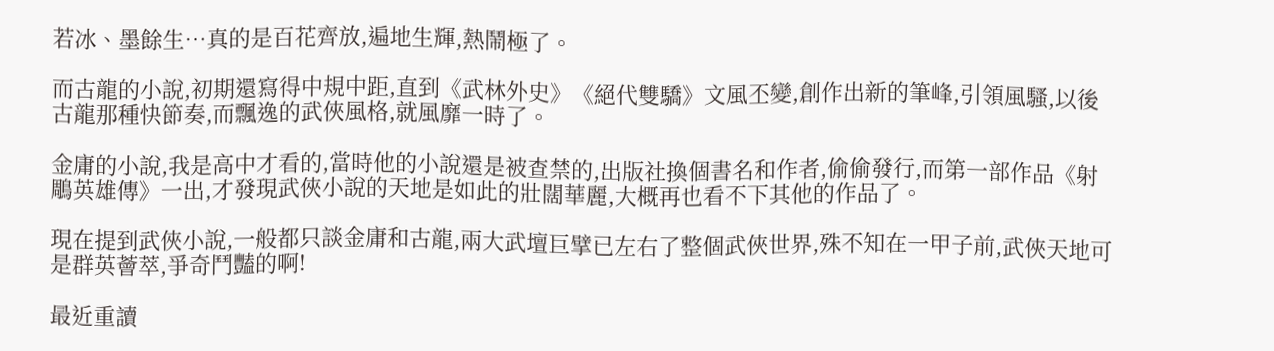若冰、墨餘生…真的是百花齊放,遍地生輝,熱鬧極了。

而古龍的小說,初期還寫得中規中距,直到《武林外史》《絕代雙驕》文風丕變,創作出新的筆峰,引領風騷,以後古龍那種快節奏,而飄逸的武俠風格,就風靡一時了。

金庸的小說,我是高中才看的,當時他的小說還是被查禁的,出版社換個書名和作者,偷偷發行,而第一部作品《射鵰英雄傳》一出,才發現武俠小說的天地是如此的壯闊華麗,大概再也看不下其他的作品了。

現在提到武俠小說,一般都只談金庸和古龍,兩大武壇巨擘已左右了整個武俠世界,殊不知在一甲子前,武俠天地可是群英薈萃,爭奇鬥豔的啊!

最近重讀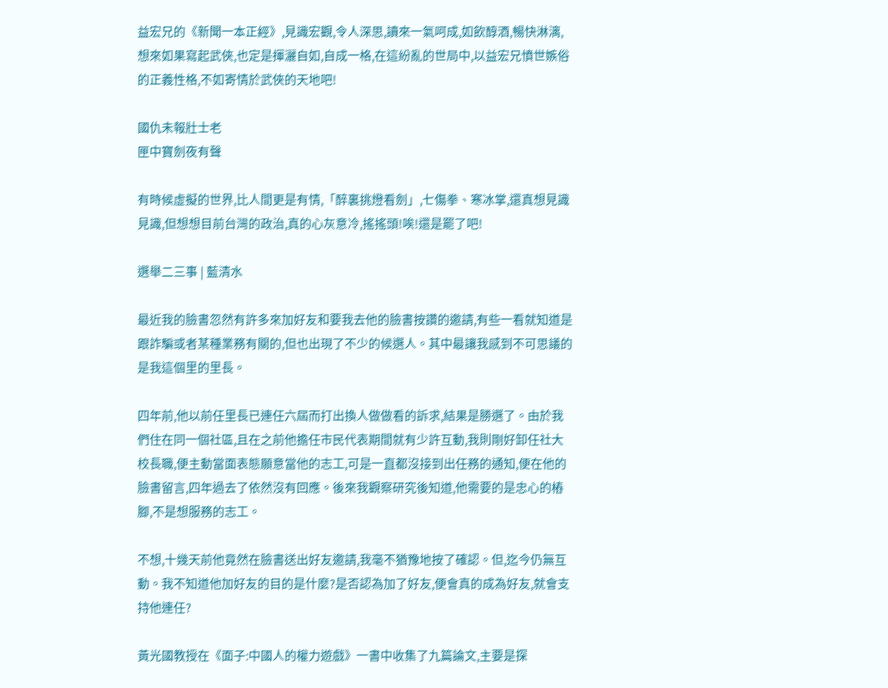益宏兄的《新聞一本正經》,見識宏觀,令人深思,讀來一氣呵成,如飲醇酒,暢快淋漓,想來如果寫起武俠,也定是揮灑自如,自成一格,在這紛亂的世局中,以益宏兄憤世嫉俗的正義性格,不如寄情於武俠的天地吧!

國仇未報壯士老
匣中寶劍夜有聲

有時候虛擬的世界,比人間更是有情,「醉裏挑燈看劍」,七傷拳、寒冰掌,還真想見識見識,但想想目前台灣的政治,真的心灰意冷,搖搖頭!唉!還是罷了吧!

選舉二三事 | 藍清水

最近我的臉書忽然有許多來加好友和要我去他的臉書按讚的邀請,有些一看就知道是跟詐騙或者某種業務有關的,但也出現了不少的候選人。其中最讓我感到不可思議的是我這個里的里長。

四年前,他以前任里長已連任六屆而打出換人做做看的訴求,結果是勝選了。由於我們住在同一個社區,且在之前他擔任市民代表期間就有少許互動,我則剛好卸任社大校長職,便主動當面表態願意當他的志工,可是一直都沒接到出任務的通知,便在他的臉書留言,四年過去了依然沒有回應。後來我觀察研究後知道,他需要的是忠心的樁腳,不是想服務的志工。

不想,十幾天前他竟然在臉書送出好友邀請,我毫不猶豫地按了確認。但,迄今仍無互動。我不知道他加好友的目的是什麼?是否認為加了好友,便會真的成為好友,就會支持他連任?

黃光國教授在《面子:中國人的權力遊戲》一書中收集了九篇論文,主要是探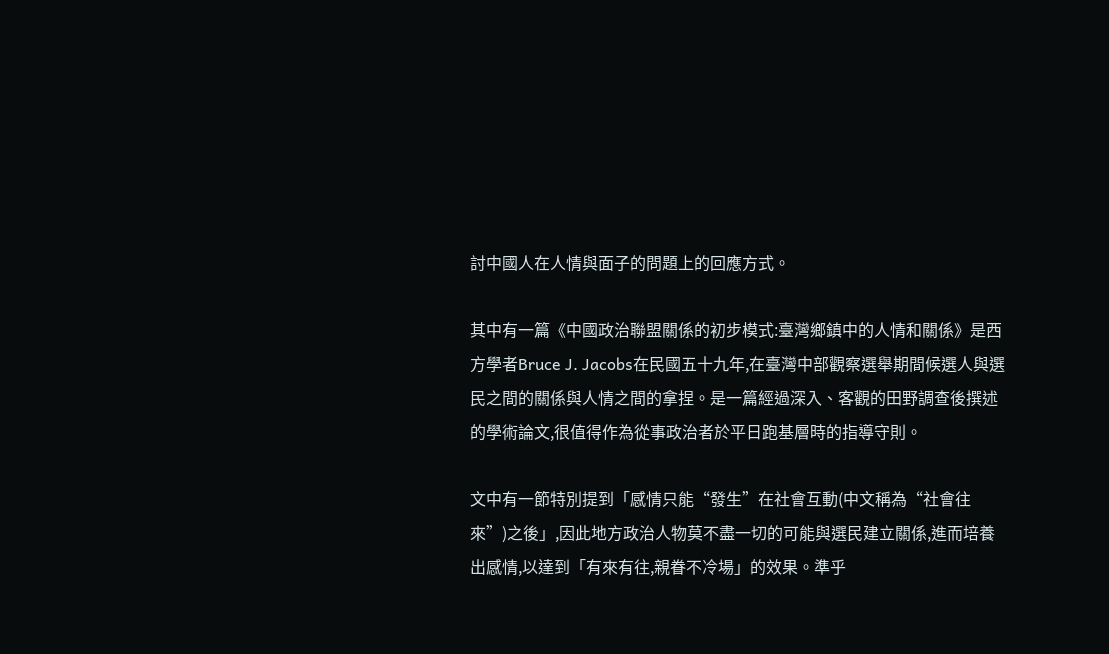討中國人在人情與面子的問題上的回應方式。

其中有一篇《中國政治聯盟關係的初步模式:臺灣鄉鎮中的人情和關係》是西方學者Bruce J. Jacobs在民國五十九年,在臺灣中部觀察選舉期間候選人與選民之間的關係與人情之間的拿捏。是一篇經過深入、客觀的田野調查後撰述的學術論文,很值得作為從事政治者於平日跑基層時的指導守則。

文中有一節特別提到「感情只能“發生”在社會互動(中文稱為“社會往來”)之後」,因此地方政治人物莫不盡一切的可能與選民建立關係,進而培養出感情,以達到「有來有往,親眷不冷場」的效果。準乎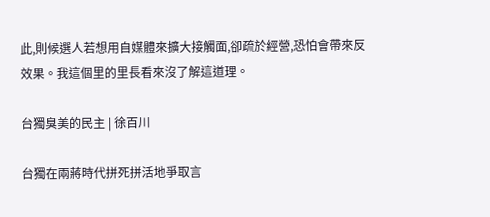此,則候選人若想用自媒體來擴大接觸面,卻疏於經營,恐怕會帶來反效果。我這個里的里長看來沒了解這道理。

台獨臭美的民主 | 徐百川

台獨在兩蔣時代拼死拼活地爭取言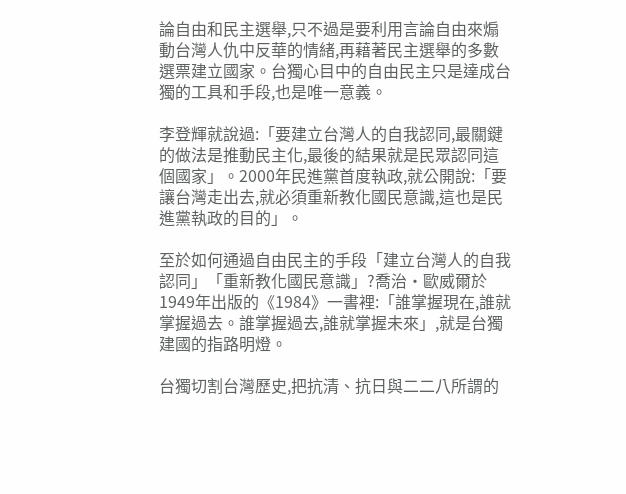論自由和民主選舉,只不過是要利用言論自由來煽動台灣人仇中反華的情緒,再藉著民主選舉的多數選票建立國家。台獨心目中的自由民主只是達成台獨的工具和手段,也是唯一意義。

李登輝就說過:「要建立台灣人的自我認同,最關鍵的做法是推動民主化,最後的結果就是民眾認同這個國家」。2000年民進黨首度執政,就公開說:「要讓台灣走出去,就必須重新教化國民意識,這也是民進黨執政的目的」。

至於如何通過自由民主的手段「建立台灣人的自我認同」「重新教化國民意識」?喬治・歐威爾於1949年出版的《1984》一書裡:「誰掌握現在,誰就掌握過去。誰掌握過去,誰就掌握未來」,就是台獨建國的指路明燈。

台獨切割台灣歷史,把抗清、抗日與二二八所謂的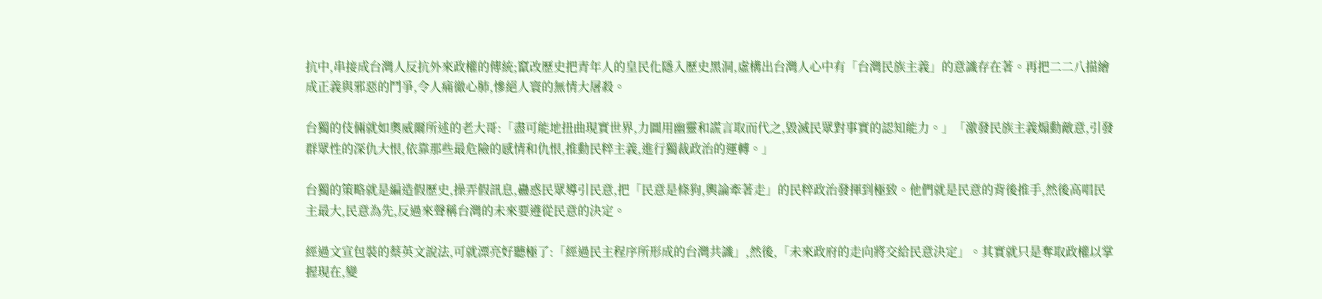抗中,串接成台灣人反抗外來政權的傳統;竄改歷史把青年人的皇民化隱入歷史黑洞,虛構出台灣人心中有「台灣民族主義」的意識存在著。再把二二八描繪成正義與邪惡的鬥爭,令人痛徹心肺,慘絕人寰的無情大屠殺。

台獨的伎倆就如奧威爾所述的老大哥:「盡可能地扭曲現實世界,力圖用幽靈和謊言取而代之,毀滅民眾對事實的認知能力。」「激發民族主義煽動敵意,引發群眾性的深仇大恨,依靠那些最危險的感情和仇恨,推動民粹主義,進行獨裁政治的運轉。」

台獨的策略就是編造假歷史,操弄假訊息,蠱惑民眾導引民意,把「民意是條狗,輿論牽著走」的民粹政治發揮到極致。他們就是民意的背後推手,然後高唱民主最大,民意為先,反過來聲稱台灣的未來要遵從民意的決定。

經過文宣包裝的蔡英文說法,可就漂亮好聽極了:「經過民主程序所形成的台灣共識」,然後,「未來政府的走向將交給民意決定」。其實就只是奪取政權以掌握現在,變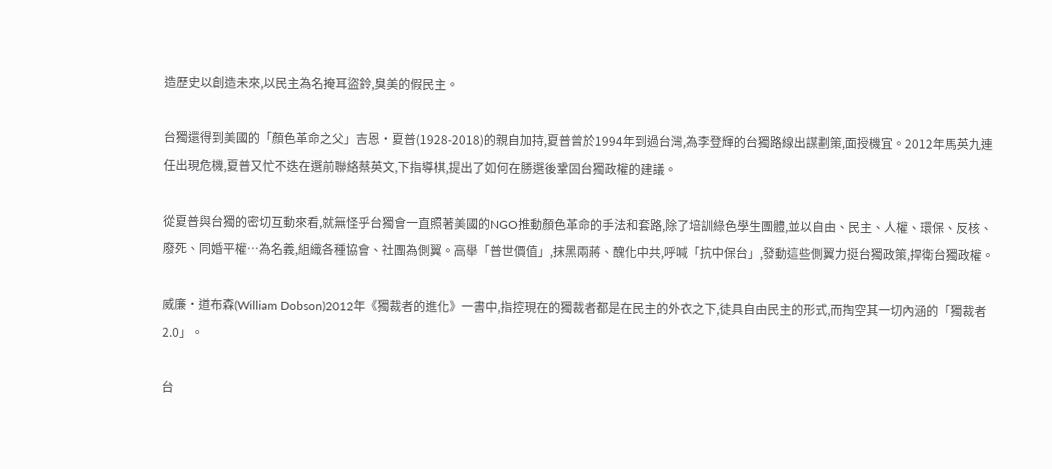造歷史以創造未來,以民主為名掩耳盜鈴,臭美的假民主。

台獨還得到美國的「顏色革命之父」吉恩・夏普(1928-2018)的親自加持,夏普曾於1994年到過台灣,為李登輝的台獨路線出謀劃策,面授機宜。2012年馬英九連任出現危機,夏普又忙不迭在選前聯絡蔡英文,下指導棋,提出了如何在勝選後鞏固台獨政權的建議。

從夏普與台獨的密切互動來看,就無怪乎台獨會一直照著美國的NGO推動顏色革命的手法和套路,除了培訓綠色學生團體,並以自由、民主、人權、環保、反核、廢死、同婚平權…為名義,組織各種協會、社團為側翼。高舉「普世價值」,抹黑兩蔣、醜化中共,呼喊「抗中保台」,發動這些側翼力挺台獨政策,捍衛台獨政權。

威廉・道布森(William Dobson)2012年《獨裁者的進化》一書中,指控現在的獨裁者都是在民主的外衣之下,徒具自由民主的形式,而掏空其一切內涵的「獨裁者2.0」。

台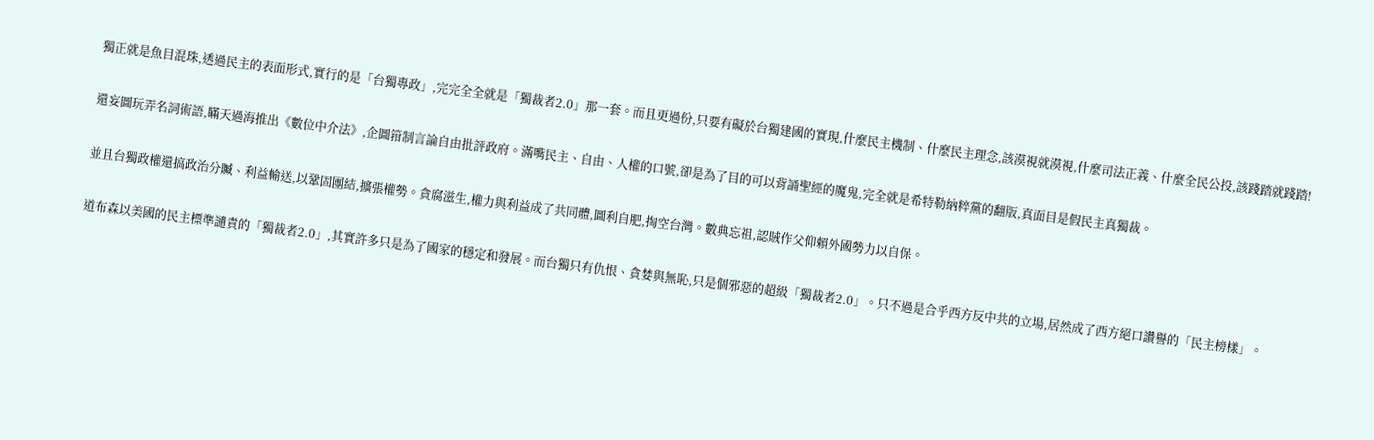獨正就是魚目混珠,透過民主的表面形式,實行的是「台獨專政」,完完全全就是「獨裁者2.0」那一套。而且更過份,只要有礙於台獨建國的實現,什麼民主機制、什麼民主理念,該漠視就漠視,什麼司法正義、什麼全民公投,該踐踏就踐踏!

還妄圖玩弄名詞術語,瞞天過海推出《數位中介法》,企圖箝制言論自由批評政府。滿嘴民主、自由、人權的口號,卻是為了目的可以背誦聖經的魔鬼,完全就是希特勒納粹黨的翻版,真面目是假民主真獨裁。

並且台獨政權還搞政治分贓、利益輸送,以鞏固團結,擴張權勢。貪腐滋生,權力與利益成了共同體,圖利自肥,掏空台灣。數典忘祖,認賊作父仰賴外國勢力以自保。

道布森以美國的民主標準譴責的「獨裁者2.0」,其實許多只是為了國家的穩定和發展。而台獨只有仇恨、貪婪與無恥,只是個邪惡的超級「獨裁者2.0」。只不過是合乎西方反中共的立場,居然成了西方絕口讚譽的「民主榜樣」。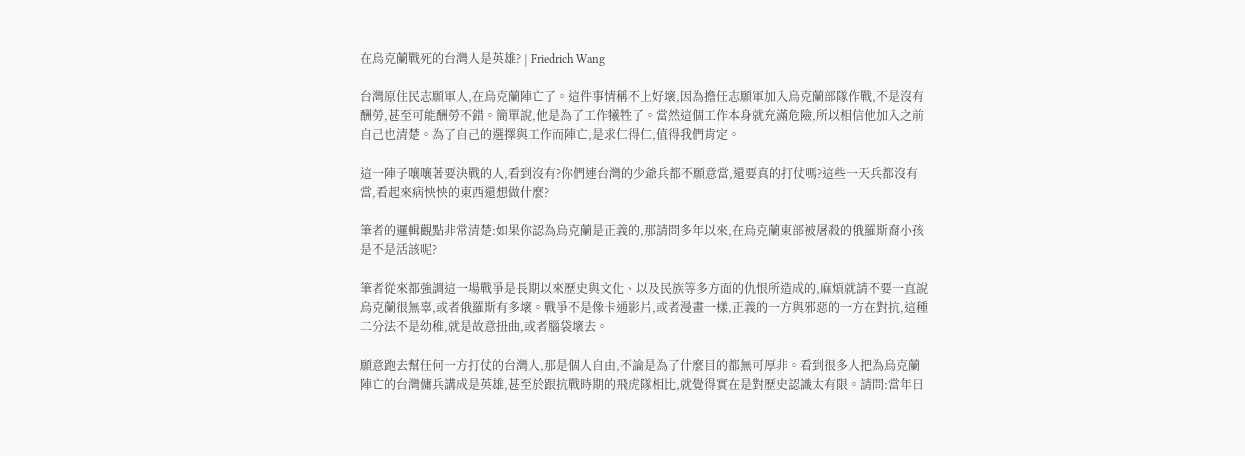在烏克蘭戰死的台灣人是英雄? | Friedrich Wang

台灣原住民志願軍人,在烏克蘭陣亡了。這件事情稱不上好壞,因為擔任志願軍加入烏克蘭部隊作戰,不是沒有酬勞,甚至可能酬勞不錯。簡單說,他是為了工作犧牲了。當然這個工作本身就充滿危險,所以相信他加入之前自己也清楚。為了自己的選擇與工作而陣亡,是求仁得仁,值得我們肯定。

這一陣子嚷嚷著要決戰的人,看到沒有?你們連台灣的少爺兵都不願意當,還要真的打仗嗎?這些一天兵都沒有當,看起來病怏怏的東西還想做什麼?

筆者的邏輯觀點非常清楚:如果你認為烏克蘭是正義的,那請問多年以來,在烏克蘭東部被屠殺的俄羅斯裔小孩是不是活該呢?

筆者從來都強調這一場戰爭是長期以來歷史與文化、以及民族等多方面的仇恨所造成的,麻煩就請不要一直說烏克蘭很無辜,或者俄羅斯有多壞。戰爭不是像卡通影片,或者漫畫一樣,正義的一方與邪惡的一方在對抗,這種二分法不是幼稚,就是故意扭曲,或者腦袋壞去。

願意跑去幫任何一方打仗的台灣人,那是個人自由,不論是為了什麼目的都無可厚非。看到很多人把為烏克蘭陣亡的台灣傭兵講成是英雄,甚至於跟抗戰時期的飛虎隊相比,就覺得實在是對歷史認識太有限。請問:當年日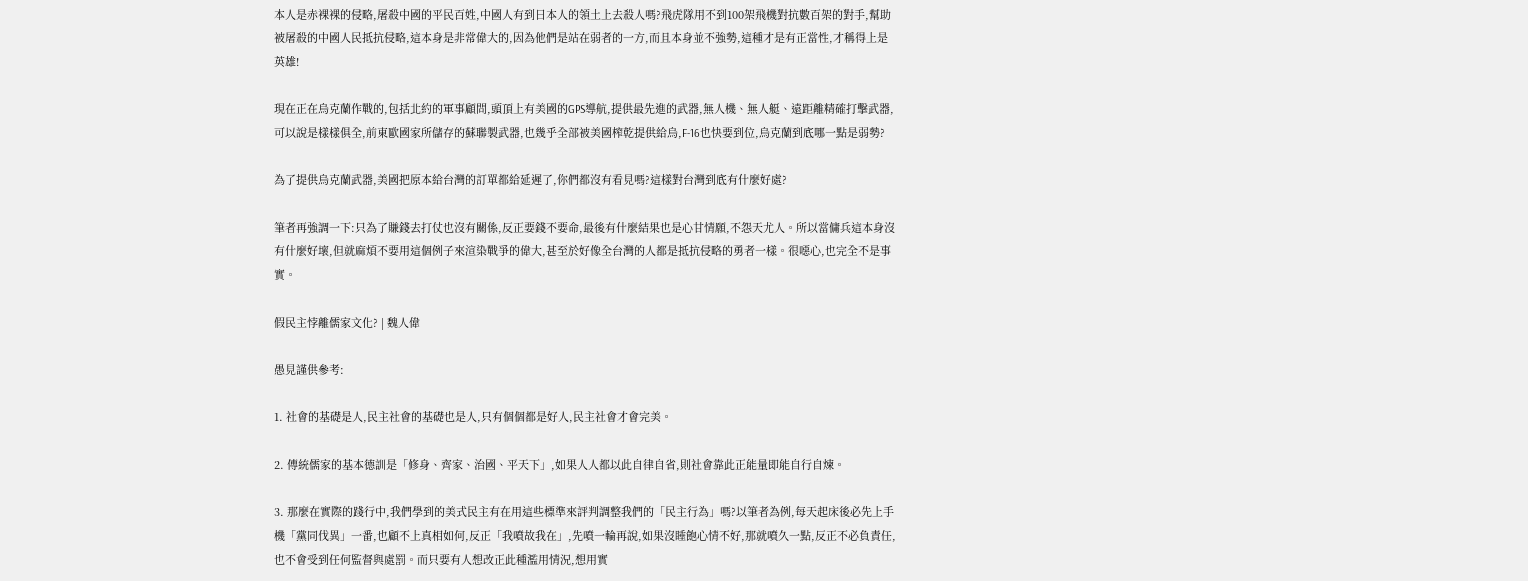本人是赤裸裸的侵略,屠殺中國的平民百姓,中國人有到日本人的領土上去殺人嗎?飛虎隊用不到100架飛機對抗數百架的對手,幫助被屠殺的中國人民抵抗侵略,這本身是非常偉大的,因為他們是站在弱者的一方,而且本身並不強勢,這種才是有正當性,才稱得上是英雄!

現在正在烏克蘭作戰的,包括北約的軍事顧問,頭頂上有美國的GPS導航,提供最先進的武器,無人機、無人艇、遠距離精確打擊武器,可以說是樣樣俱全,前東歐國家所儲存的蘇聯製武器,也幾乎全部被美國榨乾提供給烏,F-16也快要到位,烏克蘭到底哪一點是弱勢?

為了提供烏克蘭武器,美國把原本給台灣的訂單都給延遲了,你們都沒有看見嗎?這樣對台灣到底有什麼好處?

筆者再強調一下:只為了賺錢去打仗也沒有關係,反正要錢不要命,最後有什麼結果也是心甘情願,不怨天尤人。所以當傭兵這本身沒有什麼好壞,但就麻煩不要用這個例子來渲染戰爭的偉大,甚至於好像全台灣的人都是抵抗侵略的勇者一樣。很噁心,也完全不是事實。

假民主悖離儒家文化? | 魏人偉

愚見謹供參考:

1. 社會的基礎是人,民主社會的基礎也是人,只有個個都是好人,民主社會才會完美。

2. 傳統儒家的基本德訓是「修身、齊家、治國、平天下」,如果人人都以此自律自省,則社會靠此正能量即能自行自煉。

3. 那麼在實際的踐行中,我們學到的美式民主有在用這些標準來評判調整我們的「民主行為」嗎?以筆者為例,每天起床後必先上手機「黨同伐異」一番,也顧不上真相如何,反正「我噴故我在」,先噴一輪再說,如果沒睡飽心情不好,那就噴久一點,反正不必負責任,也不會受到任何監督與處罰。而只要有人想改正此種濫用情況,想用實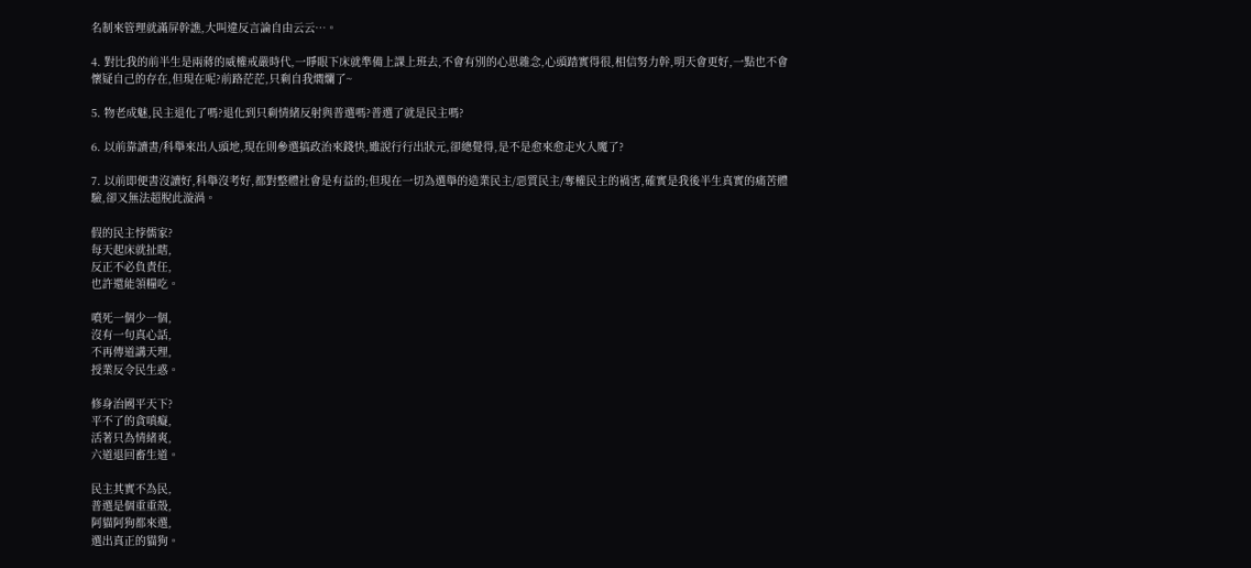名制來管理就滿屏幹譙,大叫違反言論自由云云…。

4. 對比我的前半生是兩蔣的威權戒嚴時代,一睜眼下床就準備上課上班去,不會有別的心思雜念,心頭踏實得很,相信努力幹,明天會更好,一點也不會懷疑自己的存在,但現在呢?前路茫茫,只剩自我燜爛了~

5. 物老成魅,民主退化了嗎?退化到只剩情緒反射與普選嗎?普選了就是民主嗎?

6. 以前靠讀書/科舉來出人頭地,現在則參選搞政治來錢快,雖說行行出狀元,卻總覺得,是不是愈來愈走火入魔了?

7. 以前即便書沒讀好,科舉沒考好,都對整體社會是有益的;但現在一切為選舉的造業民主/惡質民主/奪權民主的禍害,確實是我後半生真實的痛苦體驗,卻又無法超脫此漩渦。

假的民主悖儒家?
每天起床就扯瞎,
反正不必負責任,
也許還能領糧吃。

噴死一個少一個,
沒有一句真心話,
不再傳道講天理,
授業反令民生惑。

修身治國平天下?
平不了的貪嗔癡,
活著只為情緒爽,
六道退回畜生道。

民主其實不為民,
普選是個重重殼,
阿貓阿狗都來選,
選出真正的貓狗。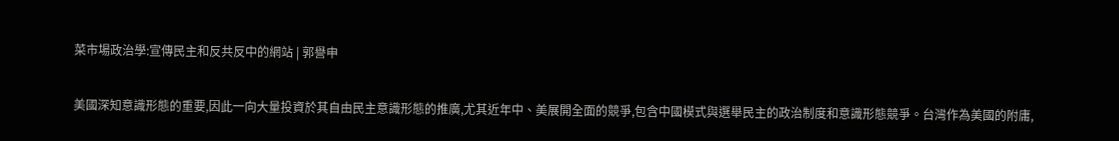菜市場政治學:宣傳民主和反共反中的網站 | 郭譽申

美國深知意識形態的重要,因此一向大量投資於其自由民主意識形態的推廣,尤其近年中、美展開全面的競爭,包含中國模式與選舉民主的政治制度和意識形態競爭。台灣作為美國的附庸,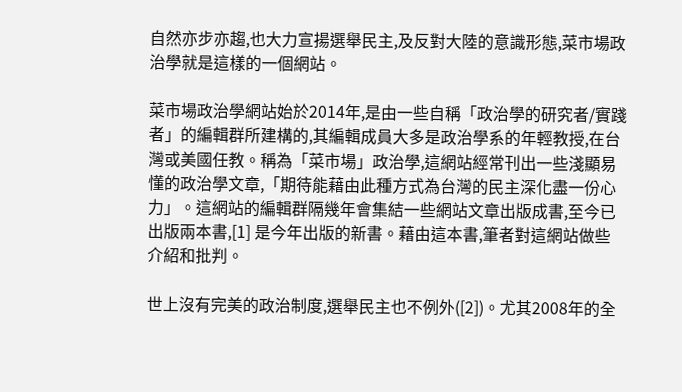自然亦步亦趨,也大力宣揚選舉民主,及反對大陸的意識形態,菜市場政治學就是這樣的一個網站。

菜市場政治學網站始於2014年,是由一些自稱「政治學的研究者/實踐者」的編輯群所建構的,其編輯成員大多是政治學系的年輕教授,在台灣或美國任教。稱為「菜市場」政治學,這網站經常刊出一些淺顯易懂的政治學文章,「期待能藉由此種方式為台灣的民主深化盡一份心力」。這網站的編輯群隔幾年會集結一些網站文章出版成書,至今已出版兩本書,[1] 是今年出版的新書。藉由這本書,筆者對這網站做些介紹和批判。

世上沒有完美的政治制度,選舉民主也不例外([2])。尤其2008年的全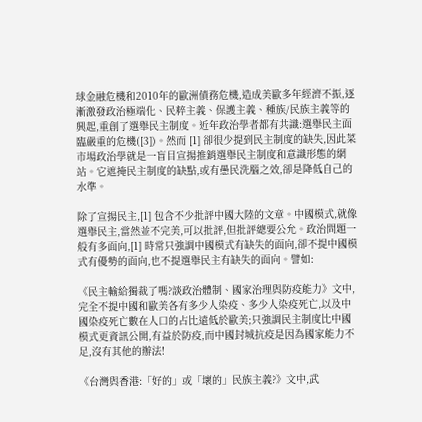球金融危機和2010年的歐洲債務危機,造成美歐多年經濟不振,逐漸激發政治極端化、民粹主義、保護主義、種族/民族主義等的興起,重創了選舉民主制度。近年政治學者都有共識:選舉民主面臨嚴重的危機([3])。然而 [1] 卻很少提到民主制度的缺失,因此菜市場政治學就是一盲目宣揚推銷選舉民主制度和意識形態的網站。它遮掩民主制度的缺點,或有愚民洗腦之效,卻是降低自己的水準。

除了宣揚民主,[1] 包含不少批評中國大陸的文章。中國模式,就像選舉民主,當然並不完美,可以批評,但批評總要公允。政治問題一般有多面向,[1] 時常只強調中國模式有缺失的面向,卻不提中國模式有優勢的面向,也不提選舉民主有缺失的面向。譬如:

《民主輸給獨裁了嗎?談政治體制、國家治理與防疫能力》文中,完全不提中國和歐美各有多少人染疫、多少人染疫死亡,以及中國染疫死亡數在人口的占比遠低於歐美;只強調民主制度比中國模式更資訊公開,有益於防疫,而中國封城抗疫是因為國家能力不足,沒有其他的辦法!

《台灣與香港:「好的」或「壞的」民族主義?》文中,武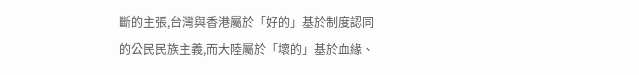斷的主張,台灣與香港屬於「好的」基於制度認同的公民民族主義,而大陸屬於「壞的」基於血緣、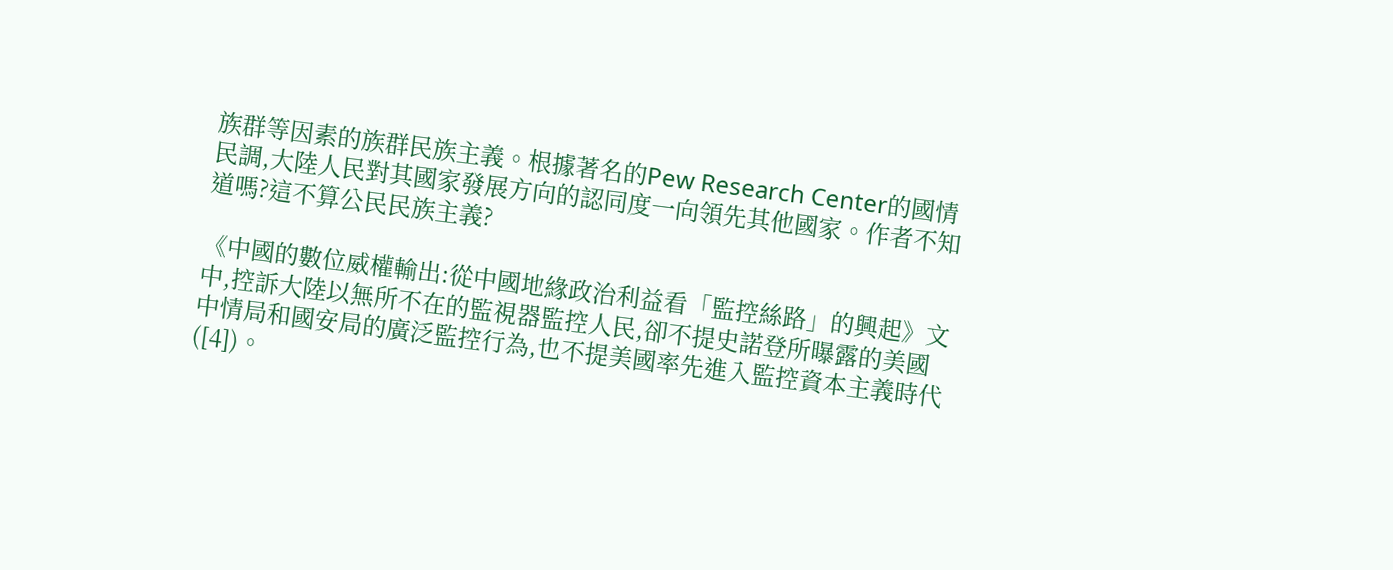族群等因素的族群民族主義。根據著名的Pew Research Center的國情民調,大陸人民對其國家發展方向的認同度一向領先其他國家。作者不知道嗎?這不算公民民族主義?

《中國的數位威權輸出:從中國地緣政治利益看「監控絲路」的興起》文中,控訴大陸以無所不在的監視器監控人民,卻不提史諾登所曝露的美國中情局和國安局的廣泛監控行為,也不提美國率先進入監控資本主義時代([4])。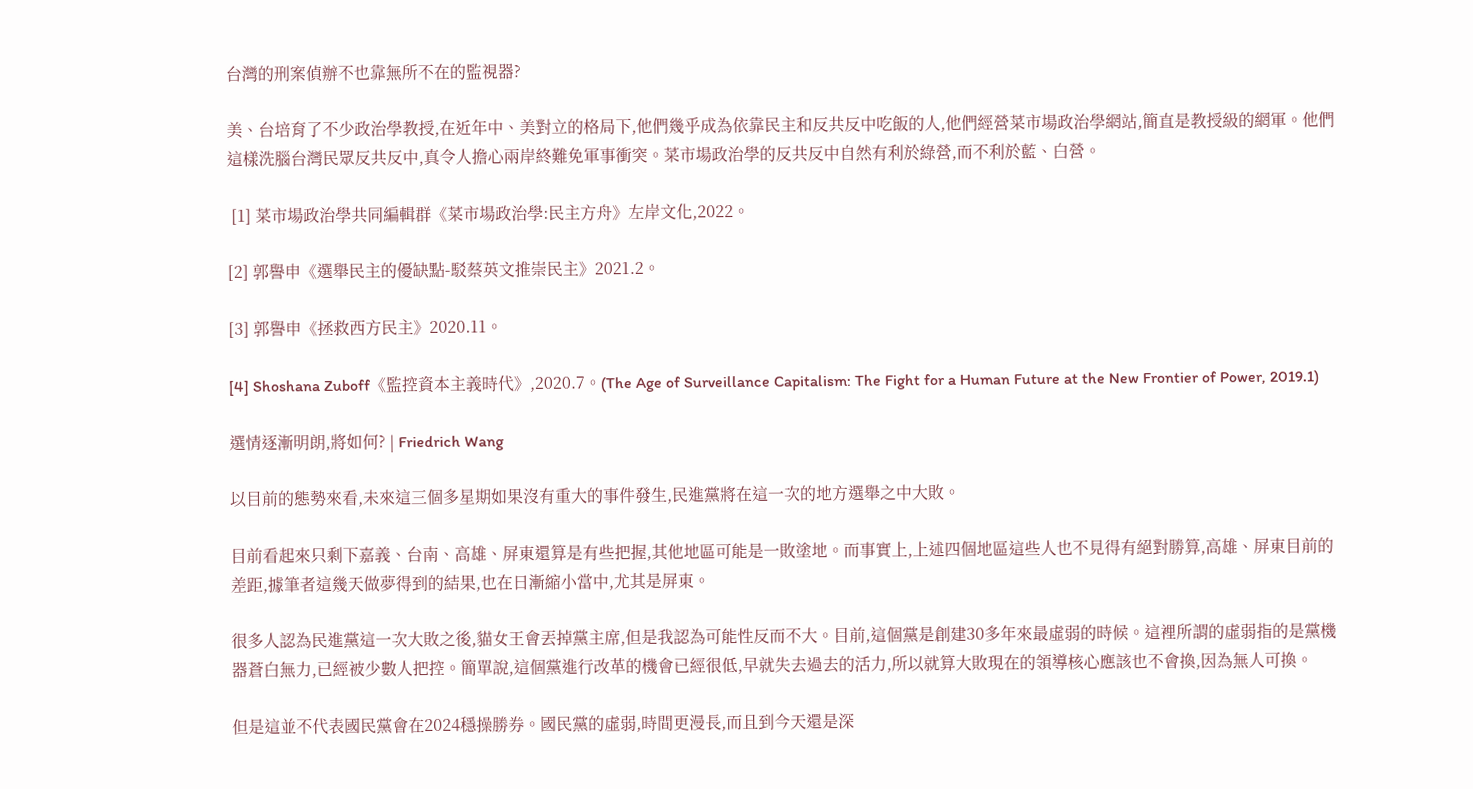台灣的刑案偵辦不也靠無所不在的監視器?

美、台培育了不少政治學教授,在近年中、美對立的格局下,他們幾乎成為依靠民主和反共反中吃飯的人,他們經營菜市場政治學網站,簡直是教授級的網軍。他們這樣洗腦台灣民眾反共反中,真令人擔心兩岸終難免軍事衝突。菜市場政治學的反共反中自然有利於綠營,而不利於藍、白營。

 [1] 菜市場政治學共同編輯群《菜市場政治學:民主方舟》左岸文化,2022。

[2] 郭譽申《選舉民主的優缺點-駁蔡英文推崇民主》2021.2。

[3] 郭譽申《拯救西方民主》2020.11。

[4] Shoshana Zuboff《監控資本主義時代》,2020.7。(The Age of Surveillance Capitalism: The Fight for a Human Future at the New Frontier of Power, 2019.1)

選情逐漸明朗,將如何? | Friedrich Wang

以目前的態勢來看,未來這三個多星期如果沒有重大的事件發生,民進黨將在這一次的地方選舉之中大敗。

目前看起來只剩下嘉義、台南、高雄、屏東還算是有些把握,其他地區可能是一敗塗地。而事實上,上述四個地區這些人也不見得有絕對勝算,高雄、屏東目前的差距,據筆者這幾天做夢得到的結果,也在日漸縮小當中,尤其是屏東。

很多人認為民進黨這一次大敗之後,貓女王會丟掉黨主席,但是我認為可能性反而不大。目前,這個黨是創建30多年來最虛弱的時候。這裡所謂的虛弱指的是黨機器蒼白無力,已經被少數人把控。簡單說,這個黨進行改革的機會已經很低,早就失去過去的活力,所以就算大敗現在的領導核心應該也不會換,因為無人可換。

但是這並不代表國民黨會在2024穩操勝券。國民黨的虛弱,時間更漫長,而且到今天還是深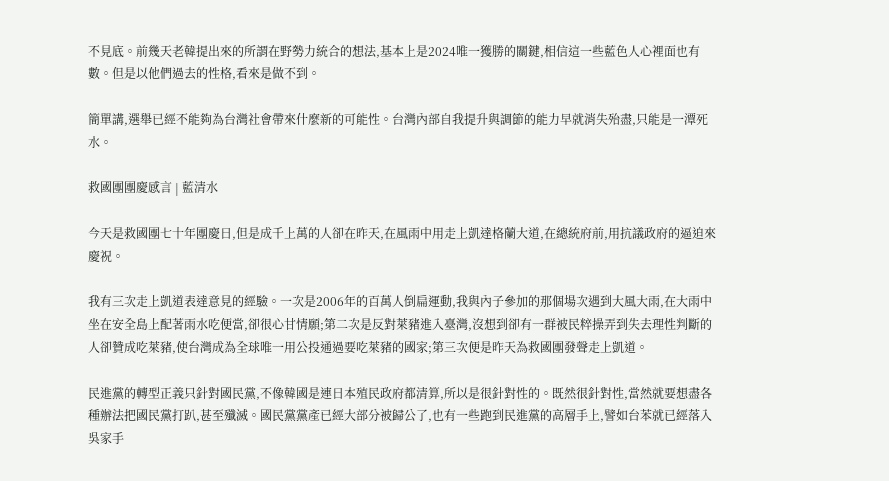不見底。前幾天老韓提出來的所謂在野勢力統合的想法,基本上是2024唯一獲勝的關鍵,相信這一些藍色人心裡面也有數。但是以他們過去的性格,看來是做不到。

簡單講,選舉已經不能夠為台灣社會帶來什麼新的可能性。台灣內部自我提升與調節的能力早就消失殆盡,只能是一潭死水。

救國團團慶感言 | 藍清水

今天是救國團七十年團慶日,但是成千上萬的人卻在昨天,在風雨中用走上凱達格蘭大道,在總統府前,用抗議政府的逼迫來慶祝。

我有三次走上凱道表達意見的經驗。一次是2006年的百萬人倒扁運動,我與內子參加的那個場次遇到大風大雨,在大雨中坐在安全島上配著雨水吃便當,卻很心甘情願;第二次是反對萊豬進入臺灣,沒想到卻有一群被民粹操弄到失去理性判斷的人卻贊成吃萊豬,使台灣成為全球唯一用公投通過要吃萊豬的國家;第三次便是昨天為救國團發聲走上凱道。

民進黨的轉型正義只針對國民黨,不像韓國是連日本殖民政府都清算,所以是很針對性的。既然很針對性,當然就要想盡各種辦法把國民黨打趴,甚至殲滅。國民黨黨產已經大部分被歸公了,也有一些跑到民進黨的高層手上,譬如台苯就已經落入吳家手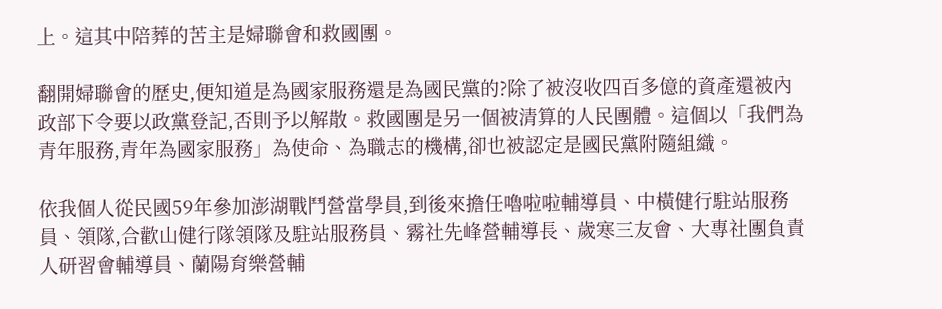上。這其中陪葬的苦主是婦聯會和救國團。

翻開婦聯會的歷史,便知道是為國家服務還是為國民黨的?除了被沒收四百多億的資產還被內政部下令要以政黨登記,否則予以解散。救國團是另一個被清算的人民團體。這個以「我們為青年服務,青年為國家服務」為使命、為職志的機構,卻也被認定是國民黨附隨組織。

依我個人從民國59年參加澎湖戰鬥營當學員,到後來擔任嚕啦啦輔導員、中橫健行駐站服務員、領隊,合歡山健行隊領隊及駐站服務員、霧社先峰營輔導長、歲寒三友會、大專社團負責人研習會輔導員、蘭陽育樂營輔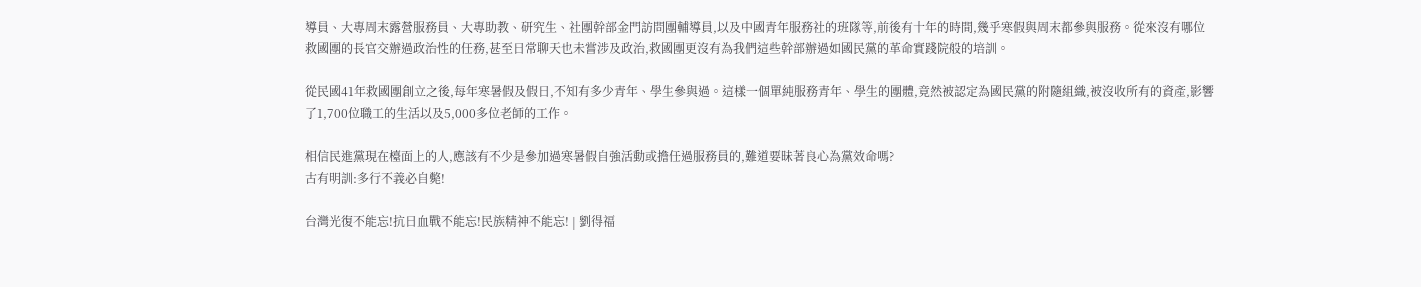導員、大專周末露營服務員、大專助教、研究生、社團幹部金門訪問團輔導員,以及中國青年服務社的班隊等,前後有十年的時間,幾乎寒假與周末都參與服務。從來沒有哪位救國團的長官交辦過政治性的任務,甚至日常聊天也未嘗涉及政治,救國團更沒有為我們這些幹部辦過如國民黨的革命實踐院般的培訓。

從民國41年救國團創立之後,每年寒暑假及假日,不知有多少青年、學生參與過。這樣一個單純服務青年、學生的團體,竟然被認定為國民黨的附隨組織,被沒收所有的資產,影響了1,700位職工的生活以及5,000多位老師的工作。

相信民進黨現在檯面上的人,應該有不少是參加過寒暑假自強活動或擔任過服務員的,難道要昧著良心為黨效命嗎?
古有明訓:多行不義必自斃!

台灣光復不能忘!抗日血戰不能忘!民族精神不能忘! | 劉得福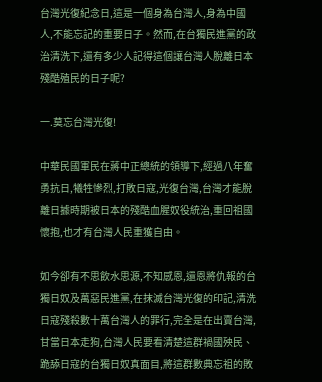台灣光復紀念日,這是一個身為台灣人,身為中國人,不能忘記的重要日子。然而,在台獨民進黨的政治清洗下,還有多少人記得這個讓台灣人脫離日本殘酷殖民的日子呢?

一.莫忘台灣光復!

中華民國軍民在蔣中正總統的領導下,經過八年奮勇抗日,犧牲慘烈,打敗日寇,光復台灣,台灣才能脫離日據時期被日本的殘酷血腥奴役統治,重回祖國懷抱,也才有台灣人民重獲自由。

如今卻有不思飲水思源,不知感恩,還恩將仇報的台獨日奴及萬惡民進黨,在抹滅台灣光復的印記,清洗日寇殘殺數十萬台灣人的罪行,完全是在出賣台灣,甘當日本走狗,台灣人民要看清楚這群禍國殃民、跪舔日寇的台獨日奴真面目,將這群數典忘祖的敗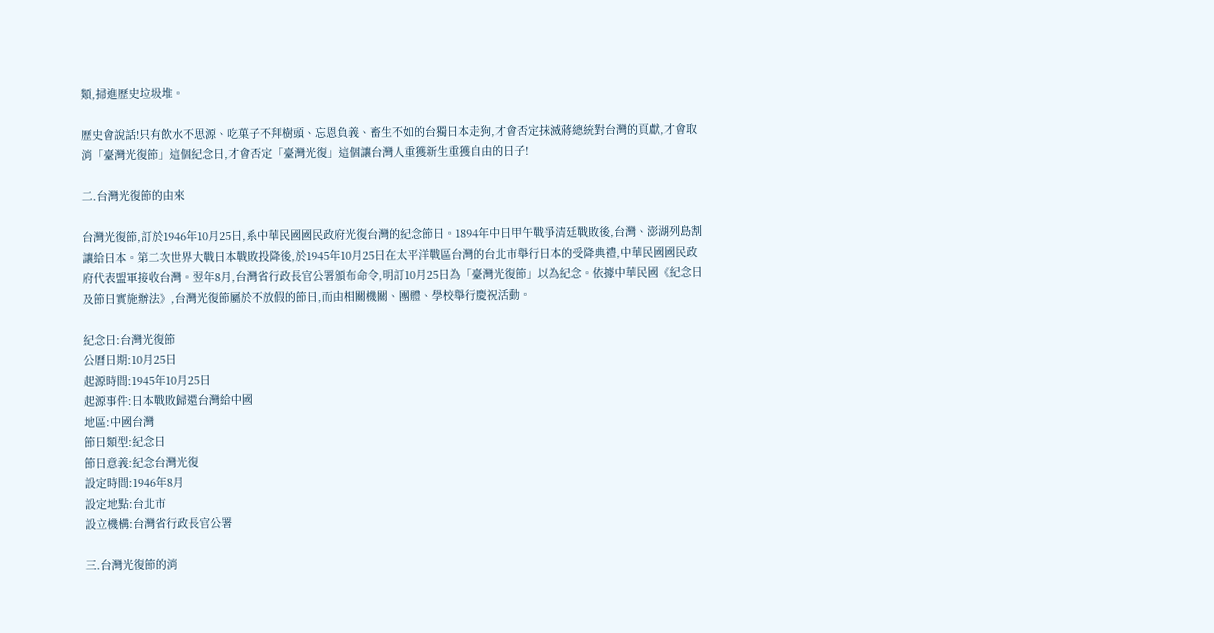類,掃進歷史垃圾堆。

歷史會說話!只有飲水不思源、吃菓子不拜樹頭、忘恩負義、畜生不如的台獨日本走狗,才會否定抹滅蔣總統對台灣的頁獻,才會取消「臺灣光復節」這個紀念日,才會否定「臺灣光復」這個讓台灣人重獲新生重獲自由的日子!

二.台灣光復節的由來

台灣光復節,訂於1946年10月25日,系中華民國國民政府光復台灣的紀念節日。1894年中日甲午戰爭清廷戰敗後,台灣、澎湖列島割讓給日本。第二次世界大戰日本戰敗投降後,於1945年10月25日在太平洋戰區台灣的台北市舉行日本的受降典禮,中華民國國民政府代表盟軍接收台灣。翌年8月,台灣省行政長官公署頒布命令,明訂10月25日為「臺灣光復節」以為紀念。依據中華民國《紀念日及節日實施辦法》,台灣光復節屬於不放假的節日,而由相關機關、團體、學校舉行慶祝活動。

紀念日:台灣光復節
公曆日期:10月25日
起源時間:1945年10月25日
起源事件:日本戰敗歸還台灣給中國
地區:中國台灣
節日類型:紀念日
節日意義:紀念台灣光復
設定時間:1946年8月
設定地點:台北市
設立機構:台灣省行政長官公署

三.台灣光復節的消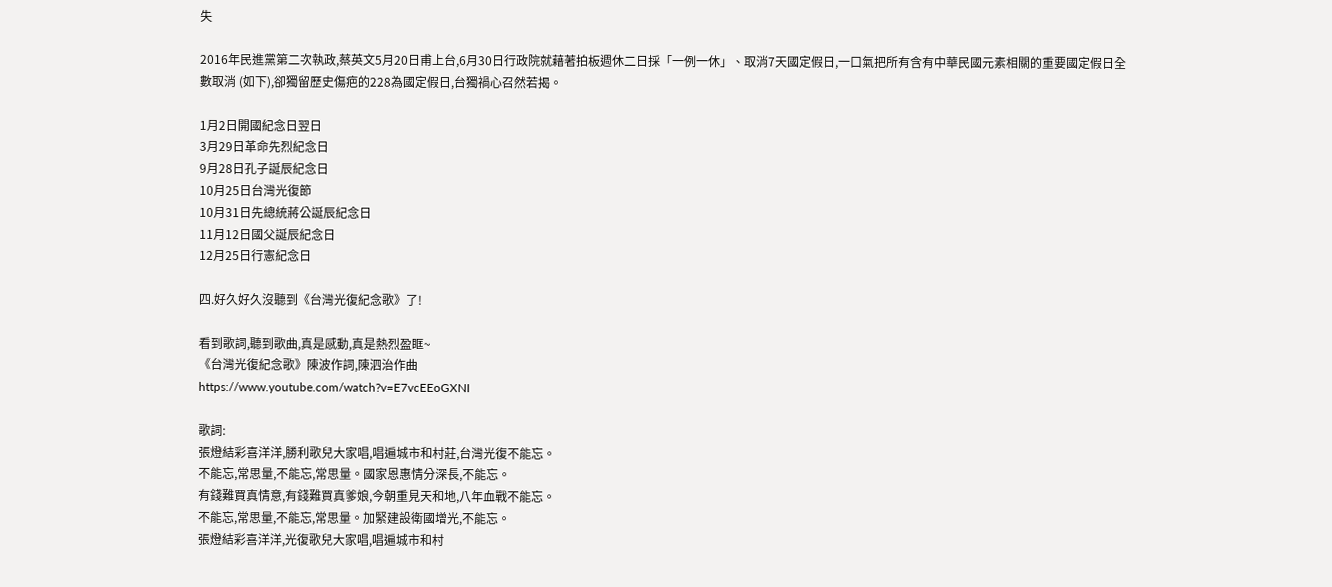失

2016年民進黨第二次執政,蔡英文5月20日甫上台,6月30日行政院就藉著拍板週休二日採「一例一休」、取消7天國定假日,一口氣把所有含有中華民國元素相關的重要國定假日全數取消 (如下),卻獨留歷史傷疤的228為國定假日,台獨禍心召然若揭。

1月2日開國紀念日翌日
3月29日革命先烈紀念日
9月28日孔子誕辰紀念日
10月25日台灣光復節
10月31日先總統蔣公誕辰紀念日
11月12日國父誕辰紀念日
12月25日行憲紀念日

四.好久好久沒聽到《台灣光復紀念歌》了!

看到歌詞,聽到歌曲,真是感動,真是熱烈盈眶~
《台灣光復紀念歌》陳波作詞,陳泗治作曲
https://www.youtube.com/watch?v=E7vcEEoGXNI

歌詞:
張燈結彩喜洋洋,勝利歌兒大家唱,唱遍城市和村莊,台灣光復不能忘。
不能忘,常思量,不能忘,常思量。國家恩惠情分深長,不能忘。
有錢難買真情意,有錢難買真爹娘,今朝重見天和地,八年血戰不能忘。
不能忘,常思量,不能忘,常思量。加緊建設衛國增光,不能忘。
張燈結彩喜洋洋,光復歌兒大家唱,唱遍城市和村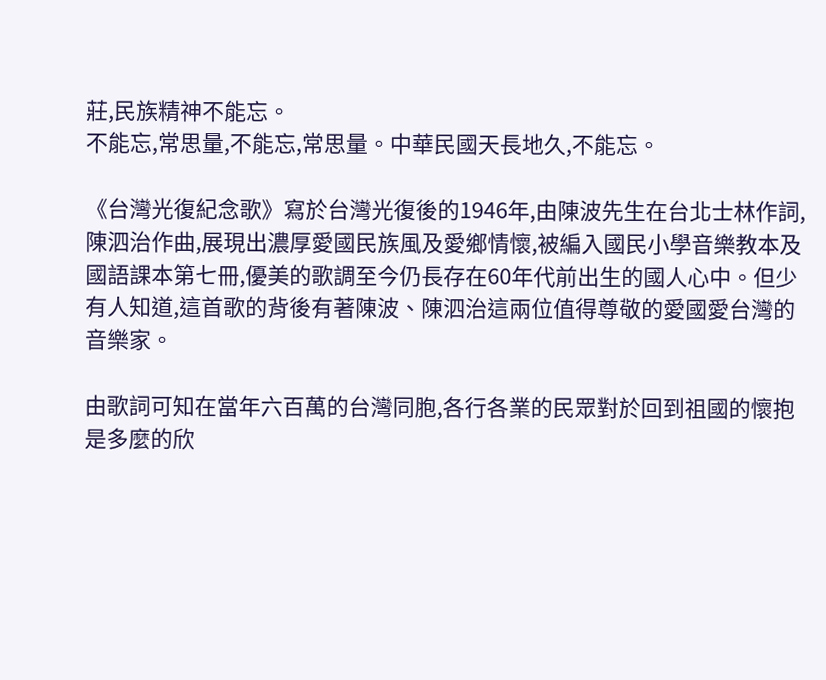莊,民族精神不能忘。
不能忘,常思量,不能忘,常思量。中華民國天長地久,不能忘。

《台灣光復紀念歌》寫於台灣光復後的1946年,由陳波先生在台北士林作詞,陳泗治作曲,展現出濃厚愛國民族風及愛鄉情懷,被編入國民小學音樂教本及國語課本第七冊,優美的歌調至今仍長存在60年代前出生的國人心中。但少有人知道,這首歌的背後有著陳波、陳泗治這兩位值得尊敬的愛國愛台灣的音樂家。

由歌詞可知在當年六百萬的台灣同胞,各行各業的民眾對於回到祖國的懷抱是多麼的欣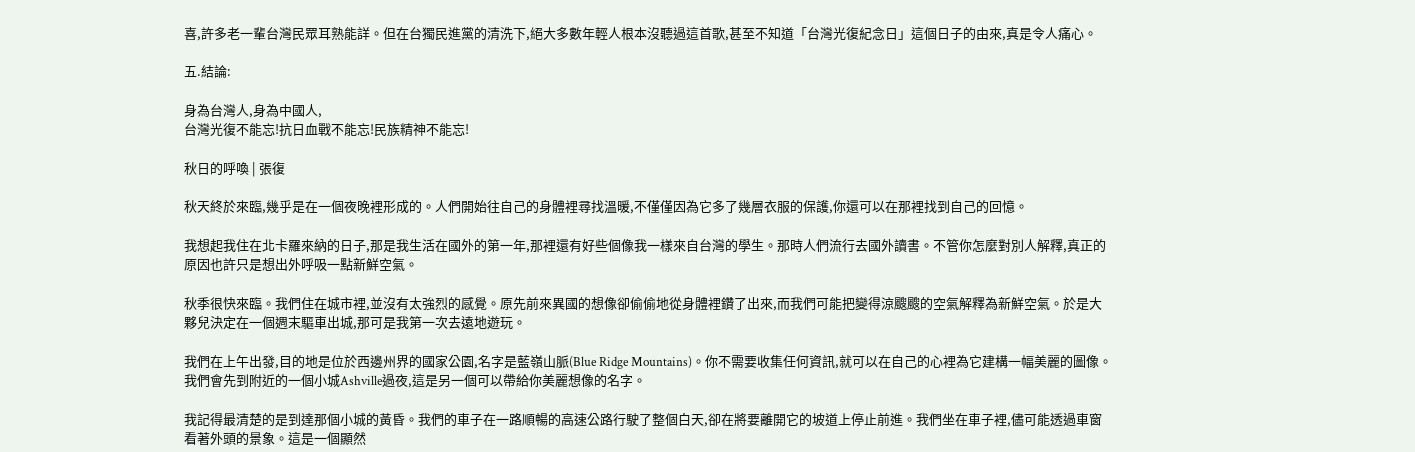喜,許多老一輩台灣民眾耳熟能詳。但在台獨民進黨的清洗下,絕大多數年輕人根本沒聽過這首歌,甚至不知道「台灣光復紀念日」這個日子的由來,真是令人痛心。

五.結論:

身為台灣人,身為中國人,
台灣光復不能忘!抗日血戰不能忘!民族精神不能忘!

秋日的呼喚 | 張復

秋天終於來臨,幾乎是在一個夜晚裡形成的。人們開始往自己的身體裡尋找溫暖,不僅僅因為它多了幾層衣服的保護,你還可以在那裡找到自己的回憶。

我想起我住在北卡羅來納的日子,那是我生活在國外的第一年,那裡還有好些個像我一樣來自台灣的學生。那時人們流行去國外讀書。不管你怎麼對別人解釋,真正的原因也許只是想出外呼吸一點新鮮空氣。

秋季很快來臨。我們住在城市裡,並沒有太強烈的感覺。原先前來異國的想像卻偷偷地從身體裡鑽了出來,而我們可能把變得涼颼颼的空氣解釋為新鮮空氣。於是大夥兒決定在一個週末驅車出城,那可是我第一次去遠地遊玩。

我們在上午出發,目的地是位於西邊州界的國家公園,名字是藍嶺山脈(Blue Ridge Mountains)。你不需要收集任何資訊,就可以在自己的心裡為它建構一幅美麗的圖像。我們會先到附近的一個小城Ashville過夜,這是另一個可以帶給你美麗想像的名字。

我記得最清楚的是到達那個小城的黃昏。我們的車子在一路順暢的高速公路行駛了整個白天,卻在將要離開它的坡道上停止前進。我們坐在車子裡,儘可能透過車窗看著外頭的景象。這是一個顯然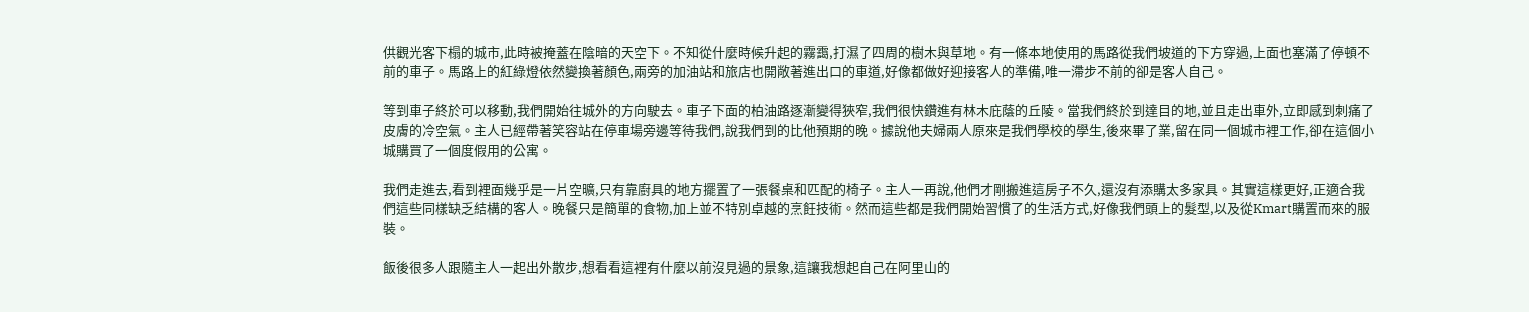供觀光客下榻的城市,此時被掩蓋在陰暗的天空下。不知從什麼時候升起的霧靄,打濕了四周的樹木與草地。有一條本地使用的馬路從我們坡道的下方穿過,上面也塞滿了停頓不前的車子。馬路上的紅綠燈依然變換著顏色,兩旁的加油站和旅店也開敞著進出口的車道,好像都做好迎接客人的準備,唯一滯步不前的卻是客人自己。

等到車子終於可以移動,我們開始往城外的方向駛去。車子下面的柏油路逐漸變得狹窄,我們很快鑽進有林木庇蔭的丘陵。當我們終於到達目的地,並且走出車外,立即感到刺痛了皮膚的冷空氣。主人已經帶著笑容站在停車場旁邊等待我們,說我們到的比他預期的晚。據說他夫婦兩人原來是我們學校的學生,後來畢了業,留在同一個城市裡工作,卻在這個小城購買了一個度假用的公寓。

我們走進去,看到裡面幾乎是一片空曠,只有靠廚具的地方擺置了一張餐桌和匹配的椅子。主人一再說,他們才剛搬進這房子不久,還沒有添購太多家具。其實這樣更好,正適合我們這些同樣缺乏結構的客人。晚餐只是簡單的食物,加上並不特別卓越的烹飪技術。然而這些都是我們開始習慣了的生活方式,好像我們頭上的髮型,以及從Kmart購置而來的服裝。

飯後很多人跟隨主人一起出外散步,想看看這裡有什麼以前沒見過的景象,這讓我想起自己在阿里山的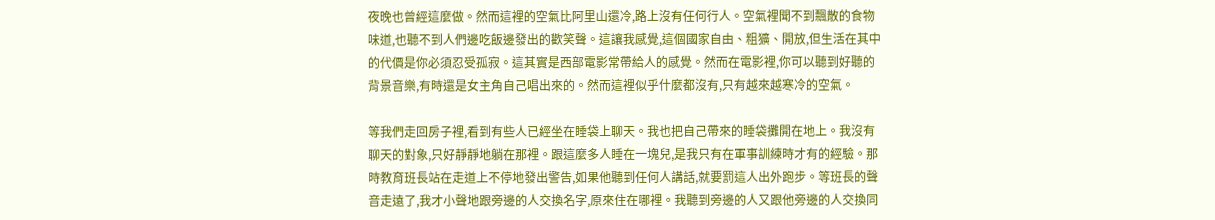夜晚也曾經這麼做。然而這裡的空氣比阿里山還冷,路上沒有任何行人。空氣裡聞不到飄散的食物味道,也聽不到人們邊吃飯邊發出的歡笑聲。這讓我感覺,這個國家自由、粗獷、開放,但生活在其中的代價是你必須忍受孤寂。這其實是西部電影常帶給人的感覺。然而在電影裡,你可以聽到好聽的背景音樂,有時還是女主角自己唱出來的。然而這裡似乎什麼都沒有,只有越來越寒冷的空氣。

等我們走回房子裡,看到有些人已經坐在睡袋上聊天。我也把自己帶來的睡袋攤開在地上。我沒有聊天的對象,只好靜靜地躺在那裡。跟這麼多人睡在一塊兒,是我只有在軍事訓練時才有的經驗。那時教育班長站在走道上不停地發出警告,如果他聽到任何人講話,就要罰這人出外跑步。等班長的聲音走遠了,我才小聲地跟旁邊的人交換名字,原來住在哪裡。我聽到旁邊的人又跟他旁邊的人交換同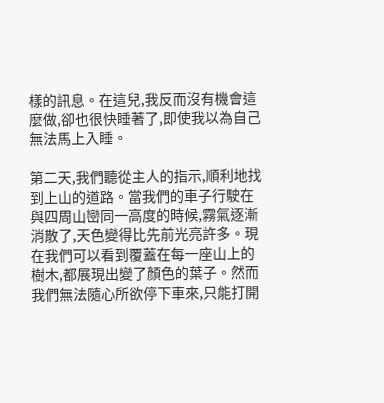樣的訊息。在這兒,我反而沒有機會這麼做,卻也很快睡著了,即使我以為自己無法馬上入睡。

第二天,我們聽從主人的指示,順利地找到上山的道路。當我們的車子行駛在與四周山巒同一高度的時候,霧氣逐漸消散了,天色變得比先前光亮許多。現在我們可以看到覆蓋在每一座山上的樹木,都展現出變了顏色的葉子。然而我們無法隨心所欲停下車來,只能打開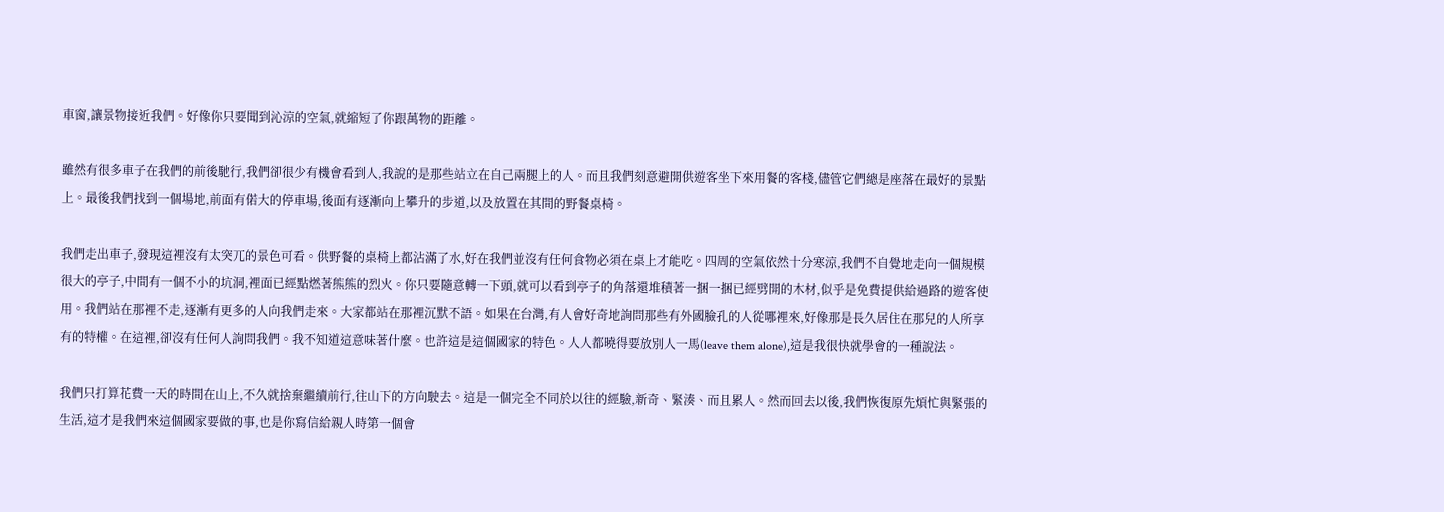車窗,讓景物接近我們。好像你只要聞到沁涼的空氣,就縮短了你跟萬物的距離。

雖然有很多車子在我們的前後馳行,我們卻很少有機會看到人,我說的是那些站立在自己兩腿上的人。而且我們刻意避開供遊客坐下來用餐的客棧,儘管它們總是座落在最好的景點上。最後我們找到一個場地,前面有偌大的停車場,後面有逐漸向上攀升的步道,以及放置在其間的野餐桌椅。

我們走出車子,發現這裡沒有太突兀的景色可看。供野餐的桌椅上都沾滿了水,好在我們並沒有任何食物必須在桌上才能吃。四周的空氣依然十分寒涼,我們不自覺地走向一個規模很大的亭子,中間有一個不小的坑洞,裡面已經點燃著熊熊的烈火。你只要隨意轉一下頭,就可以看到亭子的角落還堆積著一捆一捆已經劈開的木材,似乎是免費提供給過路的遊客使用。我們站在那裡不走,逐漸有更多的人向我們走來。大家都站在那裡沉默不語。如果在台灣,有人會好奇地詢問那些有外國臉孔的人從哪裡來,好像那是長久居住在那兒的人所享有的特權。在這裡,卻沒有任何人詢問我們。我不知道這意味著什麼。也許這是這個國家的特色。人人都曉得要放別人一馬(leave them alone),這是我很快就學會的一種說法。

我們只打算花費一天的時間在山上,不久就捨棄繼續前行,往山下的方向駛去。這是一個完全不同於以往的經驗,新奇、緊湊、而且累人。然而回去以後,我們恢復原先煩忙與緊張的生活,這才是我們來這個國家要做的事,也是你寫信給親人時第一個會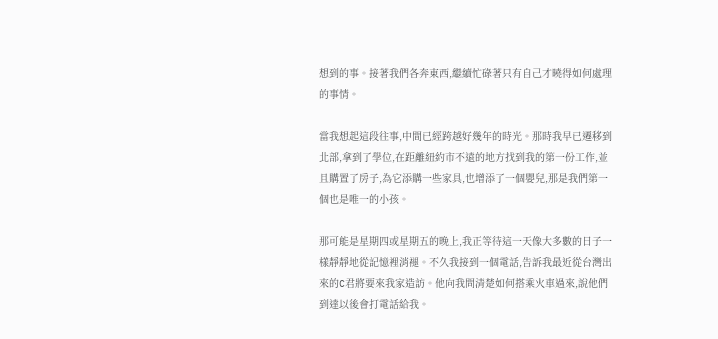想到的事。接著我們各奔東西,繼續忙碌著只有自己才曉得如何處理的事情。

當我想起這段往事,中間已經跨越好幾年的時光。那時我早已遷移到北部,拿到了學位,在距離紐約市不遠的地方找到我的第一份工作,並且購置了房子,為它添購一些家具,也增添了一個嬰兒,那是我們第一個也是唯一的小孩。

那可能是星期四或星期五的晚上,我正等待這一天像大多數的日子一樣靜靜地從記憶裡消褪。不久我接到一個電話,告訴我最近從台灣出來的C君將要來我家造訪。他向我問清楚如何搭乘火車過來,說他們到達以後會打電話給我。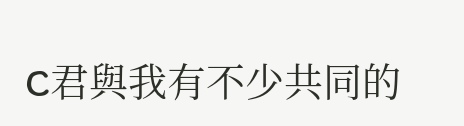C君與我有不少共同的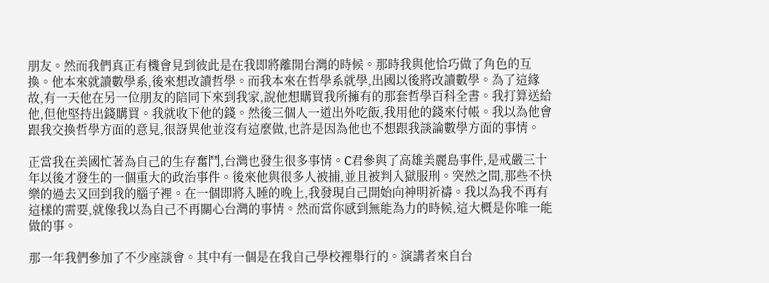朋友。然而我們真正有機會見到彼此是在我即將離開台灣的時候。那時我與他恰巧做了角色的互換。他本來就讀數學系,後來想改讀哲學。而我本來在哲學系就學,出國以後將改讀數學。為了這緣故,有一天他在另一位朋友的陪同下來到我家,說他想購買我所擁有的那套哲學百科全書。我打算送給他,但他堅持出錢購買。我就收下他的錢。然後三個人一道出外吃飯,我用他的錢來付帳。我以為他會跟我交換哲學方面的意見,很訝異他並沒有這麼做,也許是因為他也不想跟我談論數學方面的事情。

正當我在美國忙著為自己的生存奮鬥,台灣也發生很多事情。C君參與了高雄美麗島事件,是戒嚴三十年以後才發生的一個重大的政治事件。後來他與很多人被捕,並且被判入獄服刑。突然之間,那些不快樂的過去又回到我的腦子裡。在一個即將入睡的晚上,我發現自己開始向神明祈禱。我以為我不再有這樣的需要,就像我以為自己不再關心台灣的事情。然而當你感到無能為力的時候,這大概是你唯一能做的事。

那一年我們參加了不少座談會。其中有一個是在我自己學校裡舉行的。演講者來自台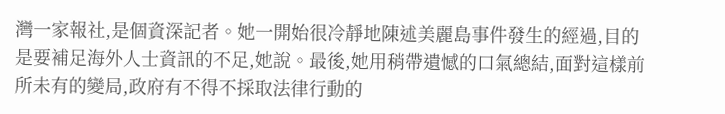灣一家報社,是個資深記者。她一開始很冷靜地陳述美麗島事件發生的經過,目的是要補足海外人士資訊的不足,她說。最後,她用稍帶遺憾的口氣總結,面對這樣前所未有的變局,政府有不得不採取法律行動的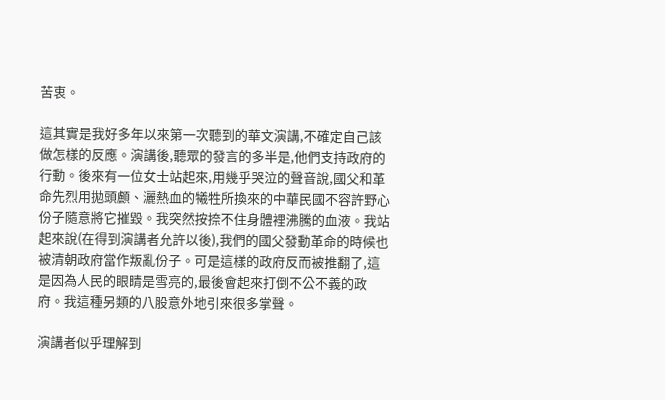苦衷。

這其實是我好多年以來第一次聽到的華文演講,不確定自己該做怎樣的反應。演講後,聽眾的發言的多半是,他們支持政府的行動。後來有一位女士站起來,用幾乎哭泣的聲音說,國父和革命先烈用拋頭顱、灑熱血的犧牲所換來的中華民國不容許野心份子隨意將它摧毀。我突然按捺不住身體裡沸騰的血液。我站起來說(在得到演講者允許以後),我們的國父發動革命的時候也被清朝政府當作叛亂份子。可是這樣的政府反而被推翻了,這是因為人民的眼睛是雪亮的,最後會起來打倒不公不義的政府。我這種另類的八股意外地引來很多掌聲。

演講者似乎理解到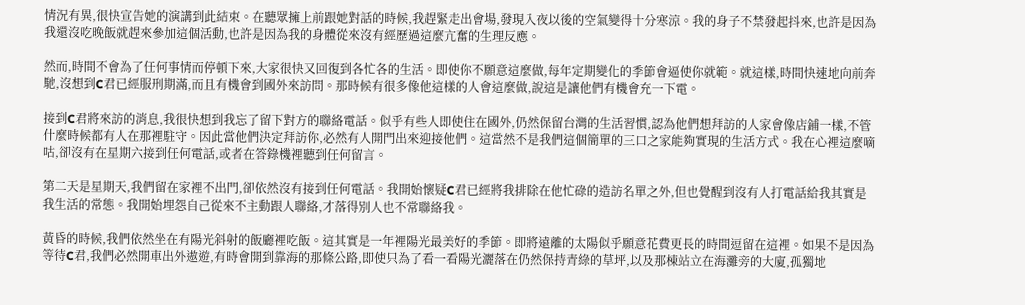情況有異,很快宣告她的演講到此結束。在聽眾擁上前跟她對話的時候,我趕緊走出會場,發現入夜以後的空氣變得十分寒涼。我的身子不禁發起抖來,也許是因為我還沒吃晚飯就趕來參加這個活動,也許是因為我的身體從來沒有經歷過這麼亢奮的生理反應。

然而,時間不會為了任何事情而停頓下來,大家很快又回復到各忙各的生活。即使你不願意這麼做,每年定期變化的季節會逼使你就範。就這樣,時間快速地向前奔馳,沒想到C君已經服刑期滿,而且有機會到國外來訪問。那時候有很多像他這樣的人會這麼做,說這是讓他們有機會充一下電。

接到C君將來訪的消息,我很快想到我忘了留下對方的聯絡電話。似乎有些人即使住在國外,仍然保留台灣的生活習慣,認為他們想拜訪的人家會像店鋪一樣,不管什麼時候都有人在那裡駐守。因此當他們決定拜訪你,必然有人開門出來迎接他們。這當然不是我們這個簡單的三口之家能夠實現的生活方式。我在心裡這麼嘀咕,卻沒有在星期六接到任何電話,或者在答錄機裡聽到任何留言。

第二天是星期天,我們留在家裡不出門,卻依然沒有接到任何電話。我開始懷疑C君已經將我排除在他忙碌的造訪名單之外,但也覺醒到沒有人打電話給我其實是我生活的常態。我開始埋怨自己從來不主動跟人聯絡,才落得別人也不常聯絡我。

黃昏的時候,我們依然坐在有陽光斜射的飯廳裡吃飯。這其實是一年裡陽光最美好的季節。即將遠離的太陽似乎願意花費更長的時間逗留在這裡。如果不是因為等待C君,我們必然開車出外遨遊,有時會開到靠海的那條公路,即使只為了看一看陽光灑落在仍然保持青綠的草坪,以及那棟站立在海灘旁的大廈,孤獨地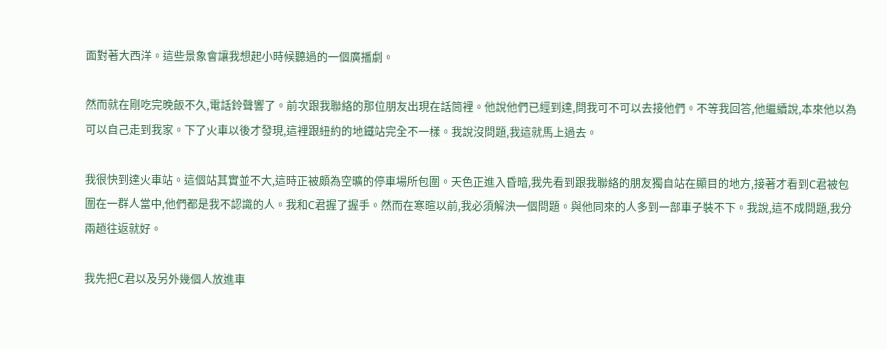面對著大西洋。這些景象會讓我想起小時候聽過的一個廣播劇。

然而就在剛吃完晚飯不久,電話鈴聲響了。前次跟我聯絡的那位朋友出現在話筒裡。他說他們已經到達,問我可不可以去接他們。不等我回答,他繼續說,本來他以為可以自己走到我家。下了火車以後才發現,這裡跟紐約的地鐵站完全不一樣。我說沒問題,我這就馬上過去。

我很快到達火車站。這個站其實並不大,這時正被頗為空曠的停車場所包圍。天色正進入昏暗,我先看到跟我聯絡的朋友獨自站在顯目的地方,接著才看到C君被包圍在一群人當中,他們都是我不認識的人。我和C君握了握手。然而在寒暄以前,我必須解決一個問題。與他同來的人多到一部車子裝不下。我說,這不成問題,我分兩趟往返就好。

我先把C君以及另外幾個人放進車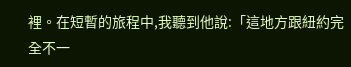裡。在短暫的旅程中,我聽到他說:「這地方跟紐約完全不一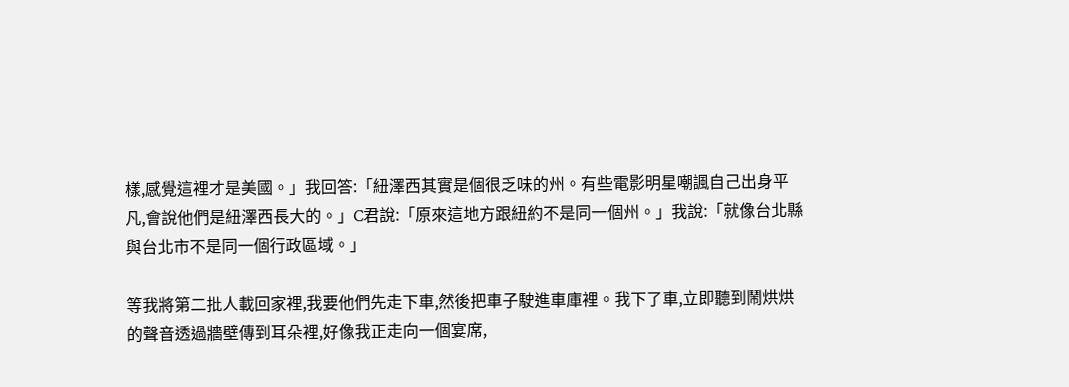樣,感覺這裡才是美國。」我回答:「紐澤西其實是個很乏味的州。有些電影明星嘲諷自己出身平凡,會說他們是紐澤西長大的。」C君說:「原來這地方跟紐約不是同一個州。」我說:「就像台北縣與台北市不是同一個行政區域。」

等我將第二批人載回家裡,我要他們先走下車,然後把車子駛進車庫裡。我下了車,立即聽到鬧烘烘的聲音透過牆壁傳到耳朵裡,好像我正走向一個宴席,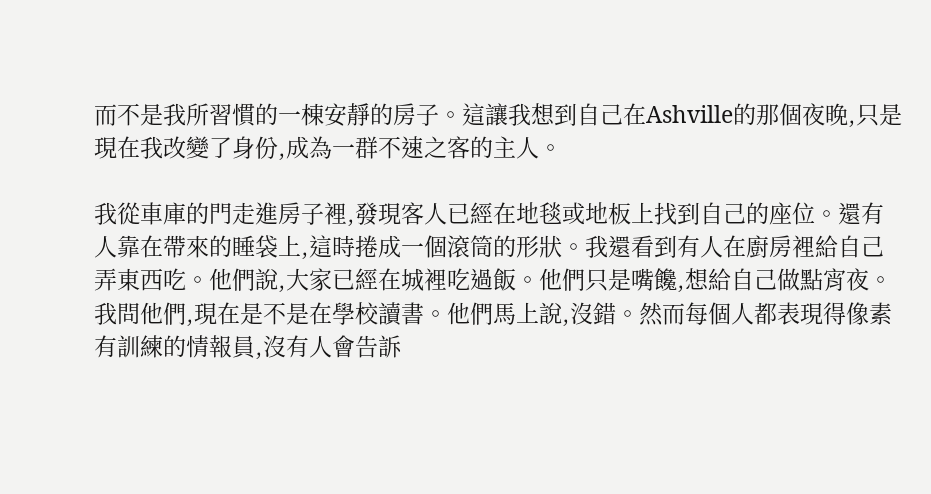而不是我所習慣的一棟安靜的房子。這讓我想到自己在Ashville的那個夜晚,只是現在我改變了身份,成為一群不速之客的主人。

我從車庫的門走進房子裡,發現客人已經在地毯或地板上找到自己的座位。還有人靠在帶來的睡袋上,這時捲成一個滾筒的形狀。我還看到有人在廚房裡給自己弄東西吃。他們說,大家已經在城裡吃過飯。他們只是嘴饞,想給自己做點宵夜。我問他們,現在是不是在學校讀書。他們馬上說,沒錯。然而每個人都表現得像素有訓練的情報員,沒有人會告訴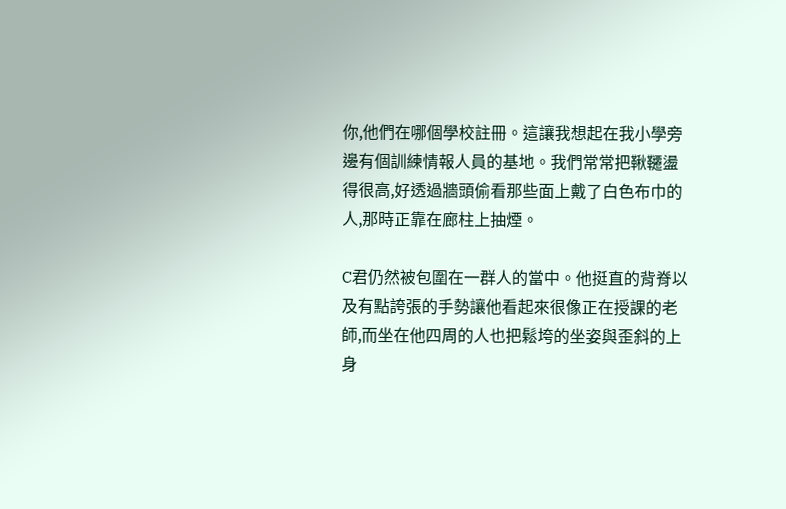你,他們在哪個學校註冊。這讓我想起在我小學旁邊有個訓練情報人員的基地。我們常常把鞦韆盪得很高,好透過牆頭偷看那些面上戴了白色布巾的人,那時正靠在廊柱上抽煙。

C君仍然被包圍在一群人的當中。他挺直的背脊以及有點誇張的手勢讓他看起來很像正在授課的老師,而坐在他四周的人也把鬆垮的坐姿與歪斜的上身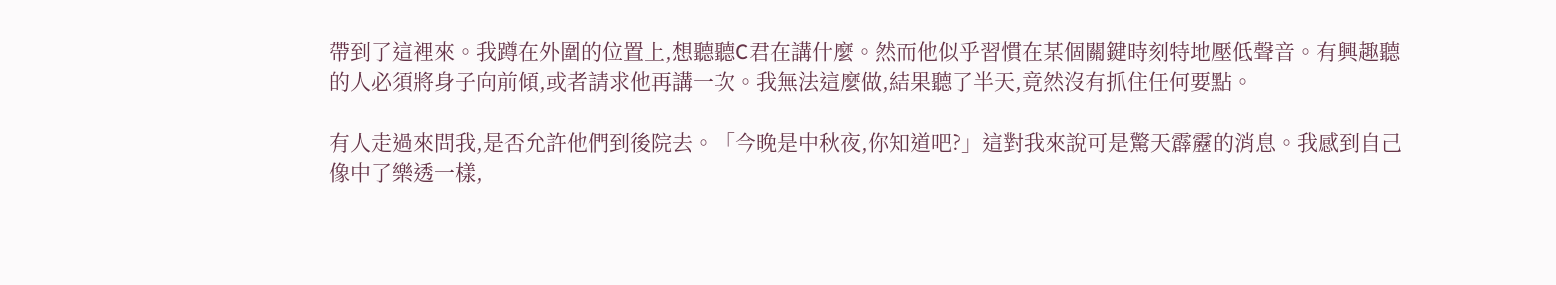帶到了這裡來。我蹲在外圍的位置上,想聽聽C君在講什麼。然而他似乎習慣在某個關鍵時刻特地壓低聲音。有興趣聽的人必須將身子向前傾,或者請求他再講一次。我無法這麼做,結果聽了半天,竟然沒有抓住任何要點。

有人走過來問我,是否允許他們到後院去。「今晚是中秋夜,你知道吧?」這對我來說可是驚天霹靂的消息。我感到自己像中了樂透一樣,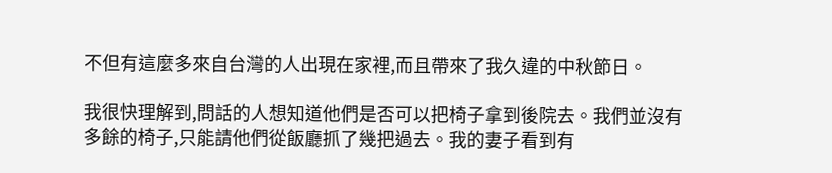不但有這麼多來自台灣的人出現在家裡,而且帶來了我久違的中秋節日。

我很快理解到,問話的人想知道他們是否可以把椅子拿到後院去。我們並沒有多餘的椅子,只能請他們從飯廳抓了幾把過去。我的妻子看到有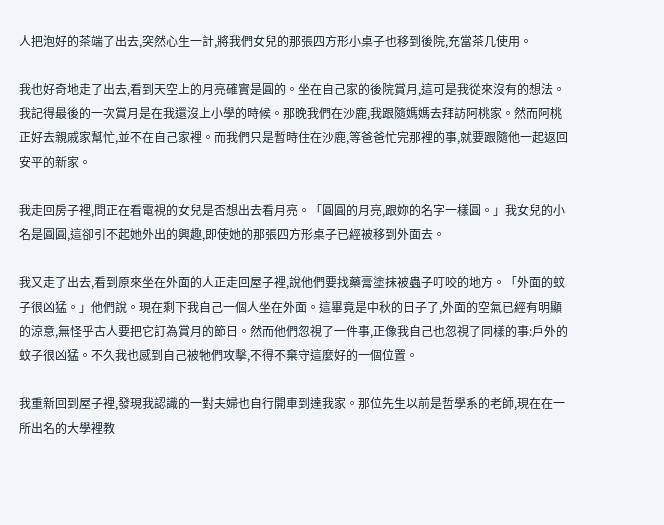人把泡好的茶端了出去,突然心生一計,將我們女兒的那張四方形小桌子也移到後院,充當茶几使用。

我也好奇地走了出去,看到天空上的月亮確實是圓的。坐在自己家的後院賞月,這可是我從來沒有的想法。我記得最後的一次賞月是在我還沒上小學的時候。那晚我們在沙鹿,我跟隨媽媽去拜訪阿桃家。然而阿桃正好去親戚家幫忙,並不在自己家裡。而我們只是暫時住在沙鹿,等爸爸忙完那裡的事,就要跟隨他一起返回安平的新家。

我走回房子裡,問正在看電視的女兒是否想出去看月亮。「圓圓的月亮,跟妳的名字一樣圓。」我女兒的小名是圓圓,這卻引不起她外出的興趣,即使她的那張四方形桌子已經被移到外面去。

我又走了出去,看到原來坐在外面的人正走回屋子裡,說他們要找藥膏塗抹被蟲子叮咬的地方。「外面的蚊子很凶猛。」他們說。現在剩下我自己一個人坐在外面。這畢竟是中秋的日子了,外面的空氣已經有明顯的涼意,無怪乎古人要把它訂為賞月的節日。然而他們忽視了一件事,正像我自己也忽視了同樣的事:戶外的蚊子很凶猛。不久我也感到自己被牠們攻擊,不得不棄守這麼好的一個位置。

我重新回到屋子裡,發現我認識的一對夫婦也自行開車到達我家。那位先生以前是哲學系的老師,現在在一所出名的大學裡教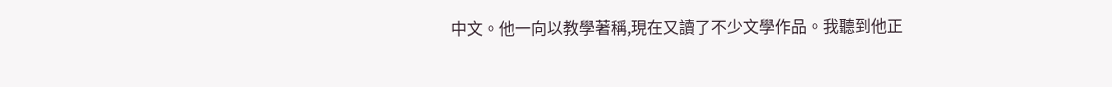中文。他一向以教學著稱,現在又讀了不少文學作品。我聽到他正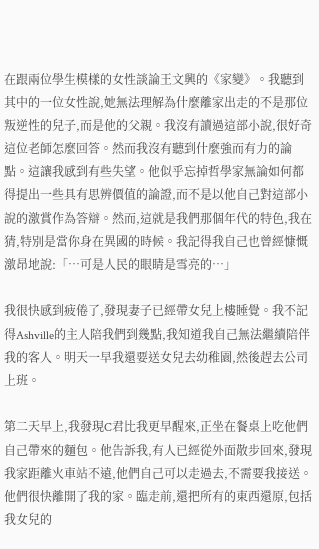在跟兩位學生模樣的女性談論王文興的《家變》。我聽到其中的一位女性說,她無法理解為什麼離家出走的不是那位叛逆性的兒子,而是他的父親。我沒有讀過這部小說,很好奇這位老師怎麼回答。然而我沒有聽到什麼強而有力的論點。這讓我感到有些失望。他似乎忘掉哲學家無論如何都得提出一些具有思辨價值的論證,而不是以他自己對這部小說的激賞作為答辯。然而,這就是我們那個年代的特色,我在猜,特別是當你身在異國的時候。我記得我自己也曾經慷慨激昂地說:「…可是人民的眼睛是雪亮的…」

我很快感到疲倦了,發現妻子已經帶女兒上樓睡覺。我不記得Ashville的主人陪我們到幾點,我知道我自己無法繼續陪伴我的客人。明天一早我還要送女兒去幼稚園,然後趕去公司上班。

第二天早上,我發現C君比我更早醒來,正坐在餐桌上吃他們自己帶來的麵包。他告訴我,有人已經從外面散步回來,發現我家距離火車站不遠,他們自己可以走過去,不需要我接送。他們很快離開了我的家。臨走前,還把所有的東西還原,包括我女兒的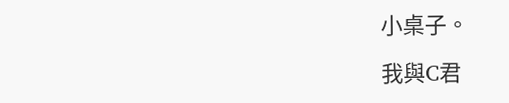小桌子。

我與C君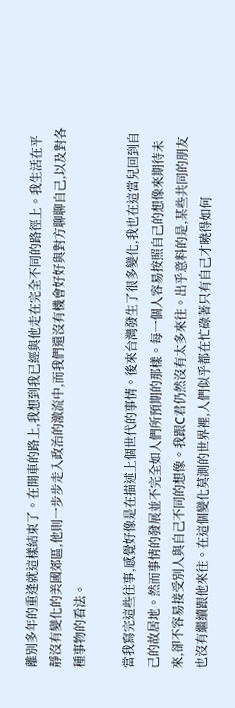離別多年的重逢就這樣結束了。在開車的路上,我想到我已經與他走在完全不同的路徑上。我生活在平靜沒有變化的美國郊區,他則一步步走入政治的激流中,而我們還沒有機會好好與對方聊聊自己,以及對各種事物的看法。

當我寫完這些往事,感覺好像是在描述上個世代的事情。後來台灣發生了很多變化,我也在這當兒回到自己的故居地。然而事情的發展並不完全如人們所預期的那樣。每一個人容易按照自己的想像來期待未來,卻不容易接受別人與自己不同的想像。我跟C君仍然沒有太多來往。出乎意料的是,某些共同的朋友也沒有繼續跟他來往。在這個變化莫測的世界裡,人們似乎都在忙碌著只有自己才曉得如何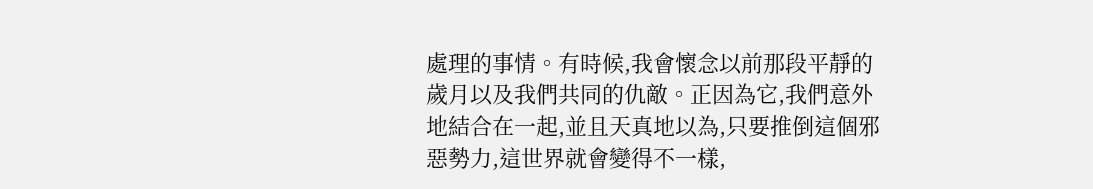處理的事情。有時候,我會懷念以前那段平靜的歲月以及我們共同的仇敵。正因為它,我們意外地結合在一起,並且天真地以為,只要推倒這個邪惡勢力,這世界就會變得不一樣,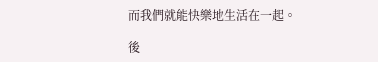而我們就能快樂地生活在一起。

後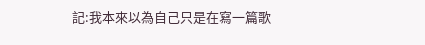記:我本來以為自己只是在寫一篇歌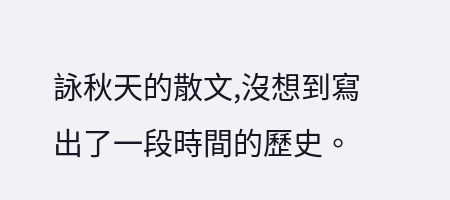詠秋天的散文,沒想到寫出了一段時間的歷史。